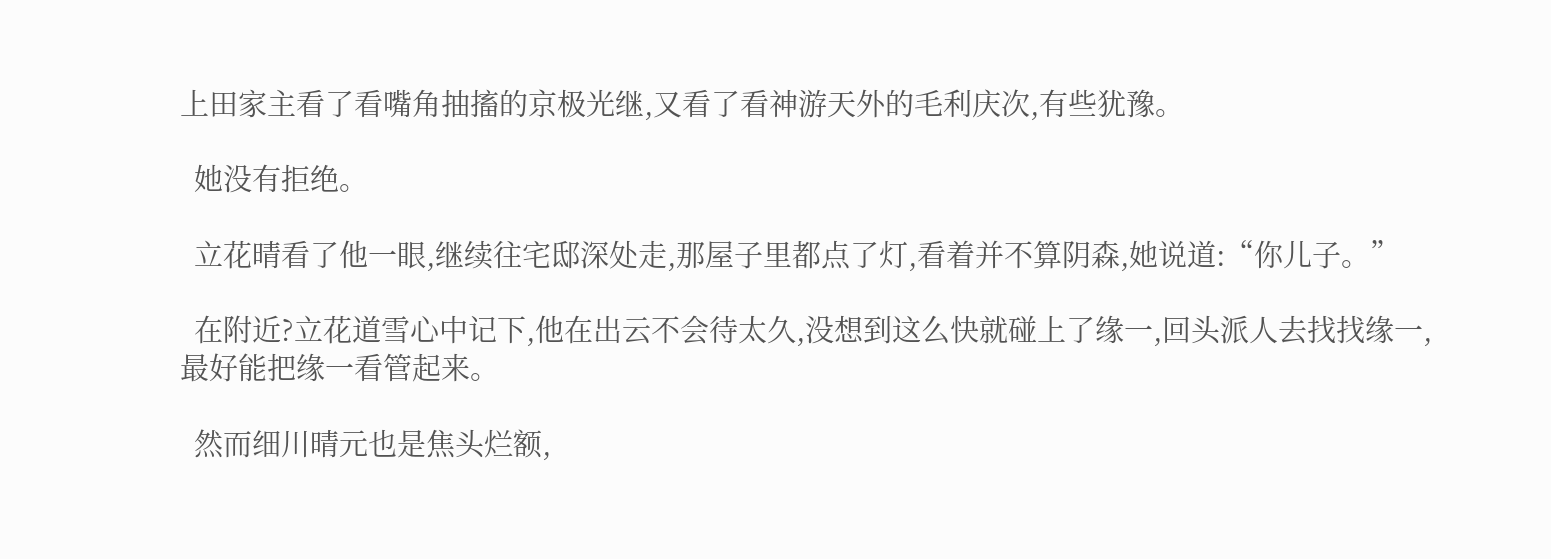上田家主看了看嘴角抽搐的京极光继,又看了看神游天外的毛利庆次,有些犹豫。

  她没有拒绝。

  立花晴看了他一眼,继续往宅邸深处走,那屋子里都点了灯,看着并不算阴森,她说道:“你儿子。”

  在附近?立花道雪心中记下,他在出云不会待太久,没想到这么快就碰上了缘一,回头派人去找找缘一,最好能把缘一看管起来。

  然而细川晴元也是焦头烂额,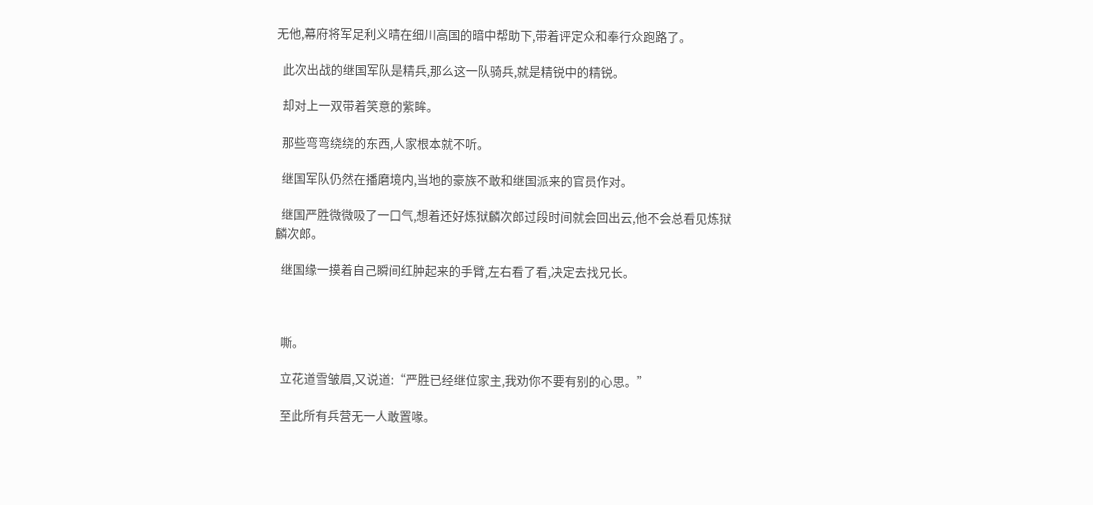无他,幕府将军足利义晴在细川高国的暗中帮助下,带着评定众和奉行众跑路了。

  此次出战的继国军队是精兵,那么这一队骑兵,就是精锐中的精锐。

  却对上一双带着笑意的紫眸。

  那些弯弯绕绕的东西,人家根本就不听。

  继国军队仍然在播磨境内,当地的豪族不敢和继国派来的官员作对。

  继国严胜微微吸了一口气,想着还好炼狱麟次郎过段时间就会回出云,他不会总看见炼狱麟次郎。

  继国缘一摸着自己瞬间红肿起来的手臂,左右看了看,决定去找兄长。



  嘶。

  立花道雪皱眉,又说道:“严胜已经继位家主,我劝你不要有别的心思。”

  至此所有兵营无一人敢置喙。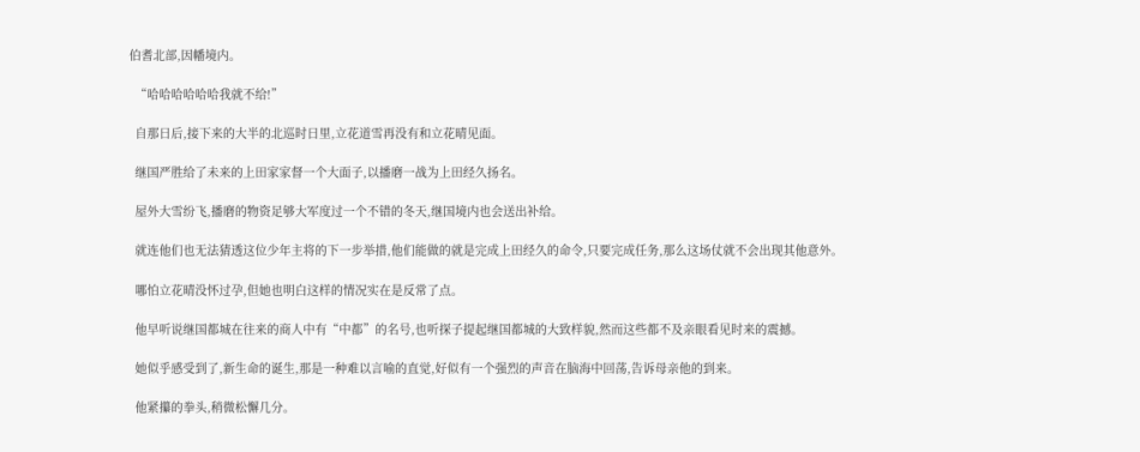伯耆北部,因幡境内。

  “哈哈哈哈哈哈我就不给!”

  自那日后,接下来的大半的北巡时日里,立花道雪再没有和立花晴见面。

  继国严胜给了未来的上田家家督一个大面子,以播磨一战为上田经久扬名。

  屋外大雪纷飞,播磨的物资足够大军度过一个不错的冬天,继国境内也会送出补给。

  就连他们也无法猜透这位少年主将的下一步举措,他们能做的就是完成上田经久的命令,只要完成任务,那么这场仗就不会出现其他意外。

  哪怕立花晴没怀过孕,但她也明白这样的情况实在是反常了点。

  他早听说继国都城在往来的商人中有“中都”的名号,也听探子提起继国都城的大致样貌,然而这些都不及亲眼看见时来的震撼。

  她似乎感受到了,新生命的诞生,那是一种难以言喻的直觉,好似有一个强烈的声音在脑海中回荡,告诉母亲他的到来。

  他紧攥的拳头,稍微松懈几分。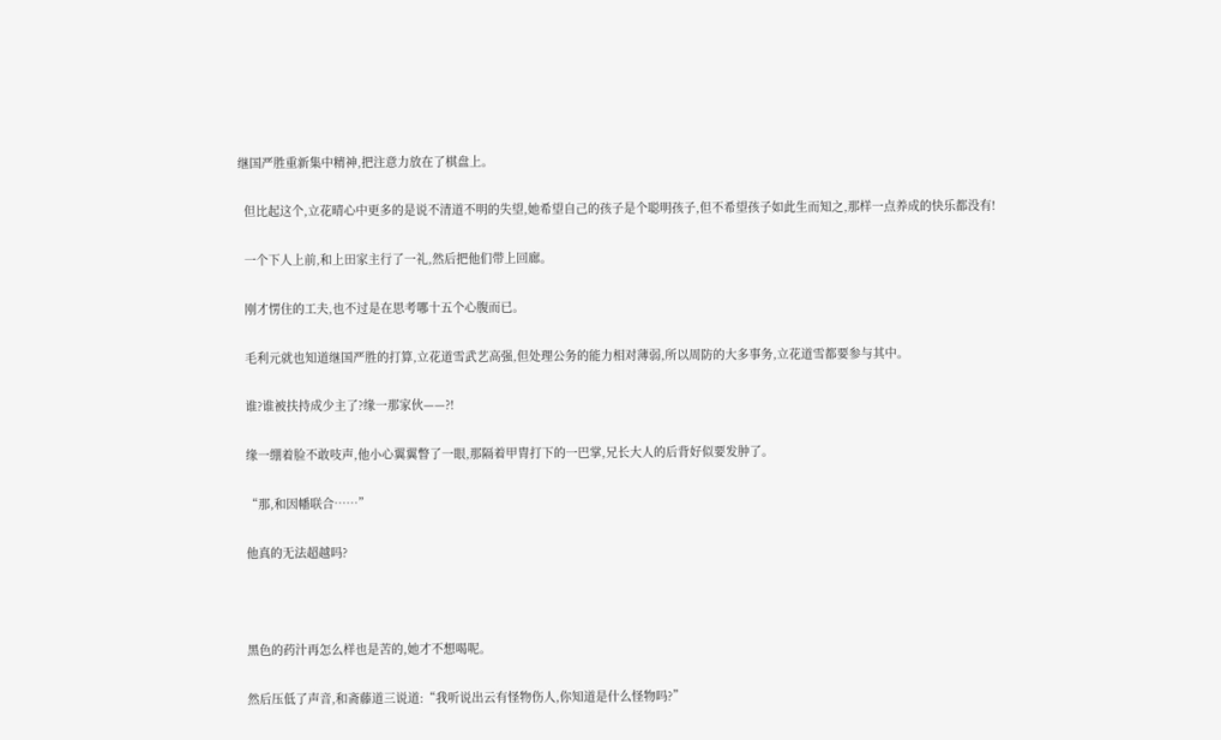继国严胜重新集中精神,把注意力放在了棋盘上。

  但比起这个,立花晴心中更多的是说不清道不明的失望,她希望自己的孩子是个聪明孩子,但不希望孩子如此生而知之,那样一点养成的快乐都没有!

  一个下人上前,和上田家主行了一礼,然后把他们带上回廊。

  刚才愣住的工夫,也不过是在思考哪十五个心腹而已。

  毛利元就也知道继国严胜的打算,立花道雪武艺高强,但处理公务的能力相对薄弱,所以周防的大多事务,立花道雪都要参与其中。

  谁?谁被扶持成少主了?缘一那家伙——?!

  缘一绷着脸不敢吱声,他小心翼翼瞥了一眼,那隔着甲胄打下的一巴掌,兄长大人的后背好似要发肿了。

  “那,和因幡联合……”

  他真的无法超越吗?



  黑色的药汁再怎么样也是苦的,她才不想喝呢。

  然后压低了声音,和斋藤道三说道:“我听说出云有怪物伤人,你知道是什么怪物吗?”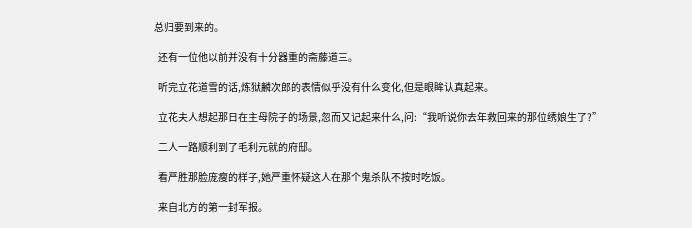总归要到来的。

  还有一位他以前并没有十分器重的斋藤道三。

  听完立花道雪的话,炼狱麟次郎的表情似乎没有什么变化,但是眼眸认真起来。

  立花夫人想起那日在主母院子的场景,忽而又记起来什么,问:“我听说你去年救回来的那位绣娘生了?”

  二人一路顺利到了毛利元就的府邸。

  看严胜那脸庞瘦的样子,她严重怀疑这人在那个鬼杀队不按时吃饭。

  来自北方的第一封军报。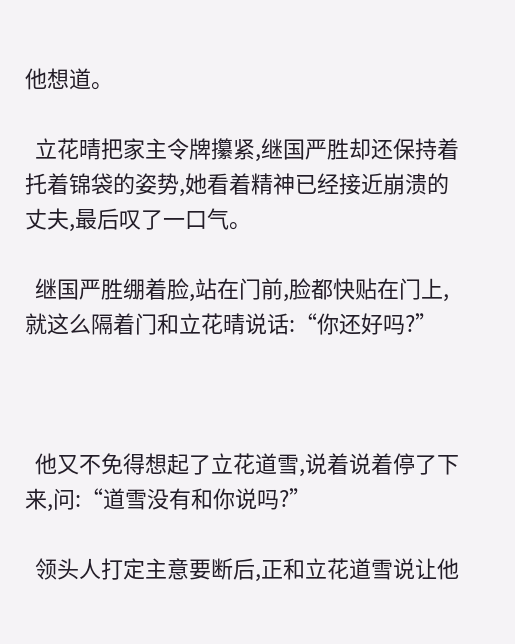他想道。

  立花晴把家主令牌攥紧,继国严胜却还保持着托着锦袋的姿势,她看着精神已经接近崩溃的丈夫,最后叹了一口气。

  继国严胜绷着脸,站在门前,脸都快贴在门上,就这么隔着门和立花晴说话:“你还好吗?”



  他又不免得想起了立花道雪,说着说着停了下来,问:“道雪没有和你说吗?”

  领头人打定主意要断后,正和立花道雪说让他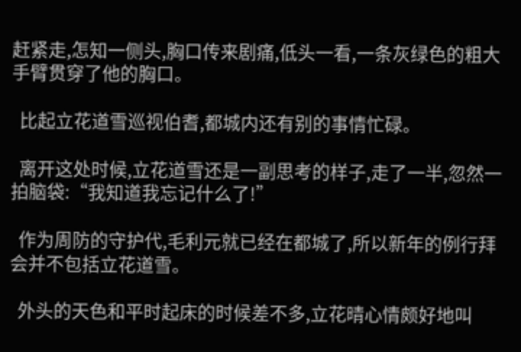赶紧走,怎知一侧头,胸口传来剧痛,低头一看,一条灰绿色的粗大手臂贯穿了他的胸口。

  比起立花道雪巡视伯耆,都城内还有别的事情忙碌。

  离开这处时候,立花道雪还是一副思考的样子,走了一半,忽然一拍脑袋:“我知道我忘记什么了!”

  作为周防的守护代,毛利元就已经在都城了,所以新年的例行拜会并不包括立花道雪。

  外头的天色和平时起床的时候差不多,立花晴心情颇好地叫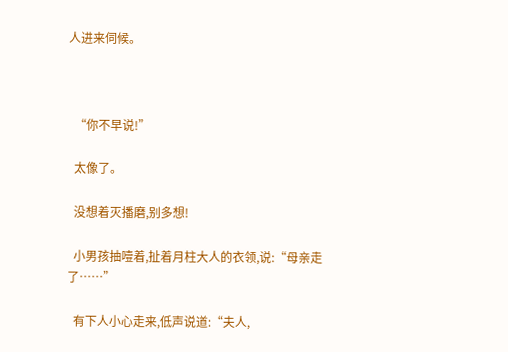人进来伺候。



  “你不早说!”

  太像了。

  没想着灭播磨,别多想!

  小男孩抽噎着,扯着月柱大人的衣领,说:“母亲走了……”

  有下人小心走来,低声说道:“夫人,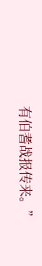有伯耆战报传来。”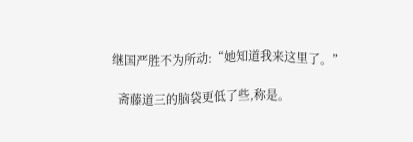继国严胜不为所动:“她知道我来这里了。”

  斋藤道三的脑袋更低了些,称是。